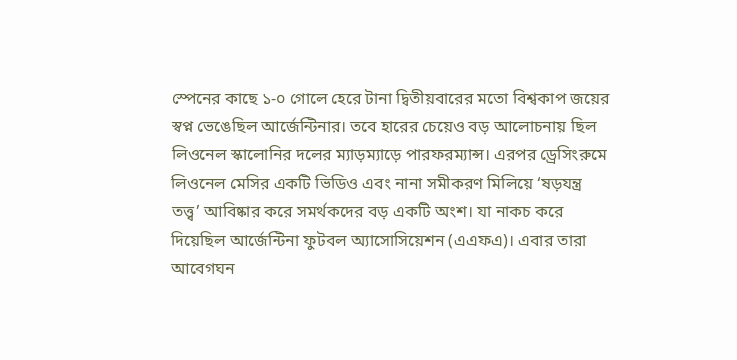স্পেনের কাছে ১-০ গোলে হেরে টানা দ্বিতীয়বারের মতো বিশ্বকাপ জয়ের স্বপ্ন ভেঙেছিল আর্জেন্টিনার। তবে হারের চেয়েও বড় আলোচনায় ছিল লিওনেল স্কালোনির দলের ম্যাড়ম্যাড়ে পারফরম্যান্স। এরপর ড্রেসিংরুমে লিওনেল মেসির একটি ভিডিও এবং নানা সমীকরণ মিলিয়ে ‘ষড়যন্ত্র তত্ত্ব’ আবিষ্কার করে সমর্থকদের বড় একটি অংশ। যা নাকচ করে দিয়েছিল আর্জেন্টিনা ফুটবল অ্যাসোসিয়েশন (এএফএ)। এবার তারা আবেগঘন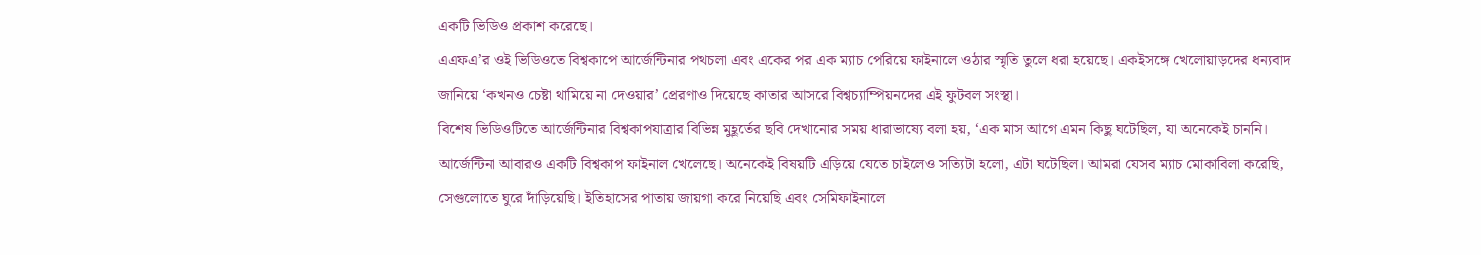একটি ভিডিও প্রকাশ করেছে।
এএফএ’র ওই ভিডিওতে বিশ্বকাপে আর্জেন্টিনার পথচলা এবং একের পর এক ম্যাচ পেরিয়ে ফাইনালে ওঠার স্মৃতি তুলে ধরা হয়েছে। একইসঙ্গে খেলোয়াড়দের ধন্যবাদ জানিয়ে ‘কখনও চেষ্টা থামিয়ে না দেওয়ার’ প্রেরণাও দিয়েছে কাতার আসরে বিশ্বচ্যাম্পিয়নদের এই ফুটবল সংস্থা।
বিশেষ ভিডিওটিতে আর্জেন্টিনার বিশ্বকাপযাত্রার বিভিন্ন মুহূর্তের ছবি দেখানোর সময় ধারাভাষ্যে বলা হয়, ‘এক মাস আগে এমন কিছু ঘটেছিল, যা অনেকেই চাননি। আর্জেন্টিনা আবারও একটি বিশ্বকাপ ফাইনাল খেলেছে। অনেকেই বিষয়টি এড়িয়ে যেতে চাইলেও সত্যিটা হলো, এটা ঘটেছিল। আমরা যেসব ম্যাচ মোকাবিলা করেছি, সেগুলোতে ঘুরে দাঁড়িয়েছি। ইতিহাসের পাতায় জায়গা করে নিয়েছি এবং সেমিফাইনালে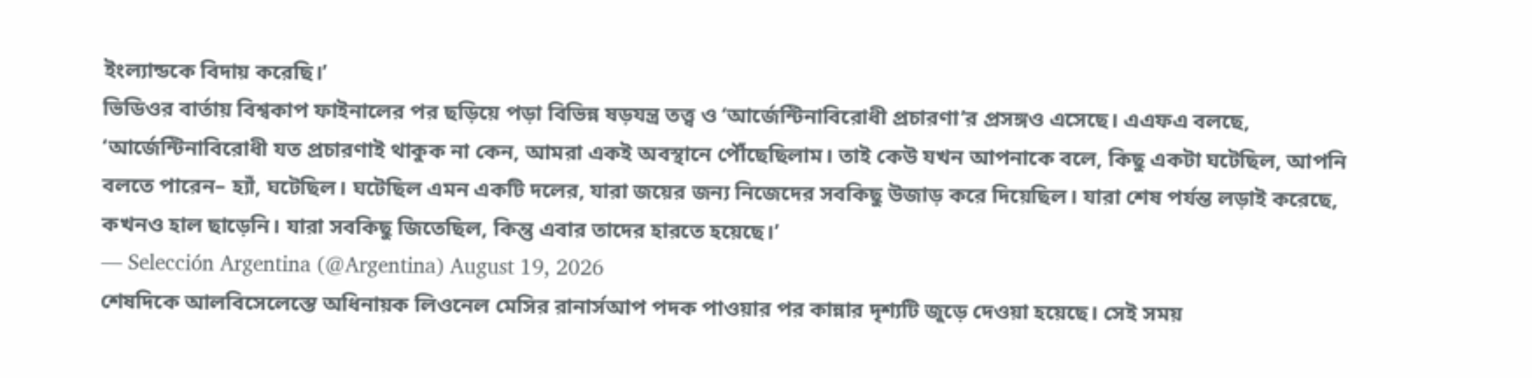ইংল্যান্ডকে বিদায় করেছি।’
ভিডিওর বার্তায় বিশ্বকাপ ফাইনালের পর ছড়িয়ে পড়া বিভিন্ন ষড়যন্ত্র তত্ত্ব ও ‘আর্জেন্টিনাবিরোধী প্রচারণা’র প্রসঙ্গও এসেছে। এএফএ বলছে, ‘আর্জেন্টিনাবিরোধী যত প্রচারণাই থাকুক না কেন, আমরা একই অবস্থানে পৌঁছেছিলাম। তাই কেউ যখন আপনাকে বলে, কিছু একটা ঘটেছিল, আপনি বলতে পারেন– হ্যাঁ, ঘটেছিল। ঘটেছিল এমন একটি দলের, যারা জয়ের জন্য নিজেদের সবকিছু উজাড় করে দিয়েছিল। যারা শেষ পর্যন্ত লড়াই করেছে, কখনও হাল ছাড়েনি। যারা সবকিছু জিতেছিল, কিন্তু এবার তাদের হারতে হয়েছে।’
— Selección Argentina (@Argentina) August 19, 2026
শেষদিকে আলবিসেলেস্তে অধিনায়ক লিওনেল মেসির রানার্সআপ পদক পাওয়ার পর কান্নার দৃশ্যটি জুড়ে দেওয়া হয়েছে। সেই সময়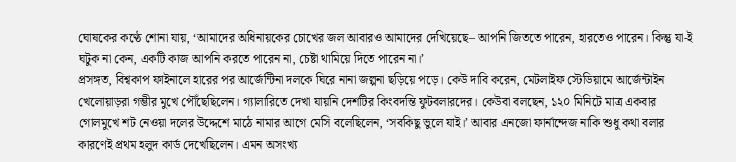ঘোষকের কণ্ঠে শোনা যায়, ‘আমাদের অধিনায়কের চোখের জল আবারও আমাদের দেখিয়েছে– আপনি জিততে পারেন, হারতেও পারেন। কিন্তু যা-ই ঘটুক না কেন, একটি কাজ আপনি করতে পারেন না, চেষ্টা থামিয়ে দিতে পারেন না।’
প্রসঙ্গত, বিশ্বকাপ ফাইনালে হারের পর আর্জেন্টিনা দলকে ঘিরে নানা জল্পনা ছড়িয়ে পড়ে। কেউ দাবি করেন, মেটলাইফ স্টেডিয়ামে আর্জেন্টাইন খেলোয়াড়রা গম্ভীর মুখে পৌঁছেছিলেন। গ্যালারিতে দেখা যায়নি দেশটির কিংবদন্তি ফুটবলারদের। কেউবা বলছেন, ১২০ মিনিটে মাত্র একবার গোলমুখে শট নেওয়া দলের উদ্দেশে মাঠে নামার আগে মেসি বলেছিলেন, ‘সবকিছু ভুলে যাই।’ আবার এনজো ফার্নান্দেজ নাকি শুধু কথা বলার কারণেই প্রথম হলুদ কার্ড দেখেছিলেন। এমন অসংখ্য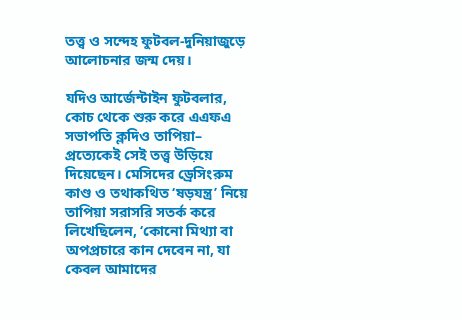তত্ত্ব ও সন্দেহ ফুটবল-দুনিয়াজুড়ে আলোচনার জন্ম দেয়।

যদিও আর্জেন্টাইন ফুটবলার, কোচ থেকে শুরু করে এএফএ সভাপতি ক্লদিও তাপিয়া– প্রত্যেকেই সেই তত্ত্ব উড়িয়ে দিয়েছেন। মেসিদের ড্রেসিংরুম কাণ্ড ও তথাকথিত ‘ষড়যন্ত্র’ নিয়ে তাপিয়া সরাসরি সতর্ক করে লিখেছিলেন, ‘কোনো মিথ্যা বা অপপ্রচারে কান দেবেন না, যা কেবল আমাদের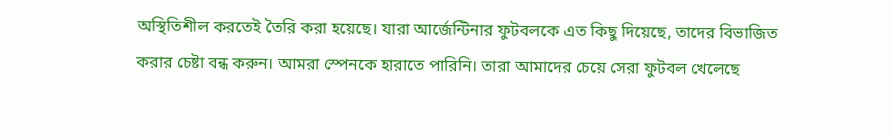অস্থিতিশীল করতেই তৈরি করা হয়েছে। যারা আর্জেন্টিনার ফুটবলকে এত কিছু দিয়েছে, তাদের বিভাজিত করার চেষ্টা বন্ধ করুন। আমরা স্পেনকে হারাতে পারিনি। তারা আমাদের চেয়ে সেরা ফুটবল খেলেছে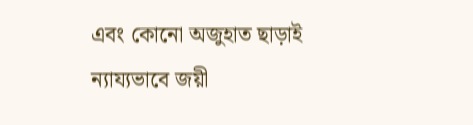এবং কোনো অজুহাত ছাড়াই ন্যায্যভাবে জয়ী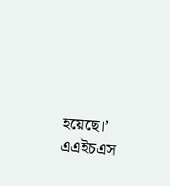হয়েছে।’
এএইচএস